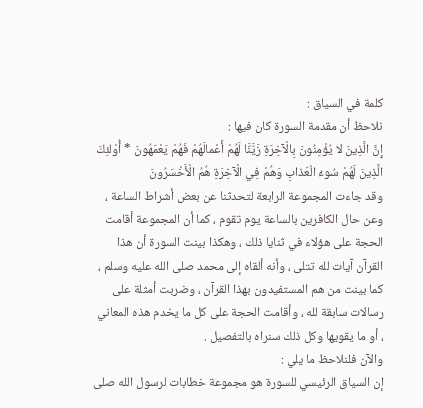كلمة في السياق :
نلاحظ أن مقدمة السورة كان فيها :
إِنَّ الَّذِينَ لا يُؤْمِنُونَ بِالْآخِرَةِ زَيَّنَّا لَهُمْ أَعْمالَهُمْ فَهُمْ يَعْمَهُونَ * أُوْلئِكَ الَّذِينَ لَهُمْ سُوءُ الْعَذابِ وَهُمْ فِي الْآخِرَةِ هُمُ الْأَخْسَرُونَ
وقد جاءت المجموعة الرابعة لتحدثنا عن بعض أشراط الساعة ، وعن حال الكافرين بالساعة يوم تقوم ، كما أن المجموعة أقامت الحجة على هؤلاء في ثنايا ذلك ، وهكذا بينت السورة أن هذا القرآن آيات لله تتلى ، وأنه ألقاه إلى محمد صلى الله عليه وسلم ، كما بينت من هم المستفيدون بهذا القرآن ، وضربت أمثلة على رسالات سابقة لله ، وأقامت الحجة على كل ما يخدم هذه المعاني ، أو ما يقويها وكل ذلك سنراه بالتفصيل .
والآن فلنلاحظ ما يلي :
إن السياق الرئيسي للسورة هو مجموعة خطابات لرسول الله صلى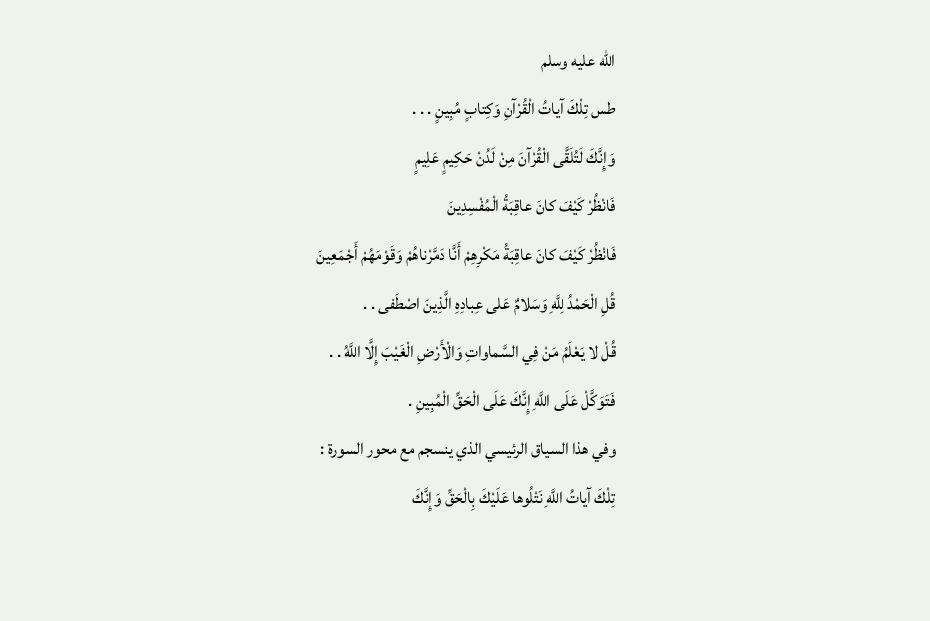الله عليه وسلم
طس تِلْكَ آياتُ الْقُرْآنِ وَكِتابٍ مُبِينٍ . . .
وَإِنَّكَ لَتُلَقَّى الْقُرْآنَ مِنْ لَدُنْ حَكِيمٍ عَلِيمٍ
فَانْظُرْ كَيْفَ كانَ عاقِبَةُ الْمُفْسِدِينَ
فَانْظُرْ كَيْفَ كانَ عاقِبَةُ مَكْرِهِمْ أَنَّا دَمَّرْناهُمْ وَقَوْمَهُمْ أَجْمَعِينَ
قُلِ الْحَمْدُ لِلَّهِ وَسَلامٌ عَلى عِبادِهِ الَّذِينَ اصْطَفى . .
قُلْ لا يَعْلَمُ مَنْ فِي السَّماواتِ وَالْأَرْضِ الْغَيْبَ إِلَّا اللَّهُ . .
فَتَوَكَّلْ عَلَى اللَّهِ إِنَّكَ عَلَى الْحَقِّ الْمُبِينِ .
وفي هذا السياق الرئيسي الذي ينسجم مع محور السورة :
تِلْكَ آياتُ اللَّهِ نَتْلُوها عَلَيْكَ بِالْحَقِّ وَإِنَّكَ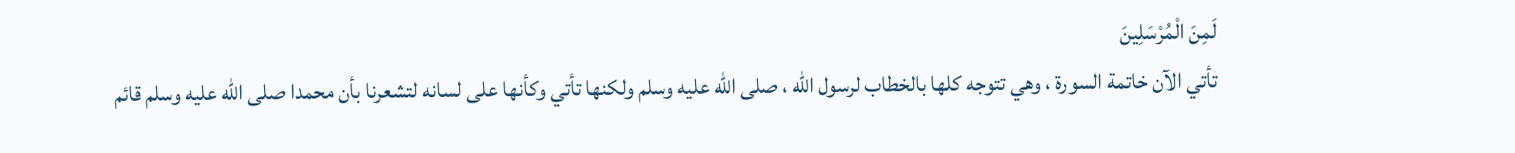لَمِنَ الْمُرْسَلِينَ
تأتي الآن خاتمة السورة ، وهي تتوجه كلها بالخطاب لرسول الله ، صلى الله عليه وسلم ولكنها تأتي وكأنها على لسانه لتشعرنا بأن محمدا صلى الله عليه وسلم قائم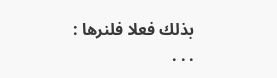بذلك فعلا فلنرها :
. . .